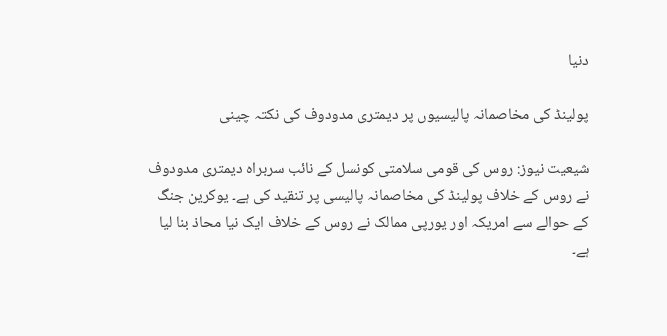دنیا

پولینڈ کی مخاصمانہ پالیسیوں پر دیمتری مدودوف کی نکتہ چینی

شیعیت نیوز: روس کی قومی سلامتی کونسل کے نائب سربراہ دیمتری مدودوف نے روس کے خلاف پولینڈ کی مخاصمانہ پالیسی پر تنقید کی ہے۔ یوکرین جنگ کے حوالے سے امریکہ اور یورپی ممالک نے روس کے خلاف ایک نیا محاذ بنا لیا ہے۔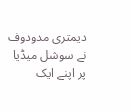دیمتری مدودوف نے سوشل میڈیا پر اپنے ایک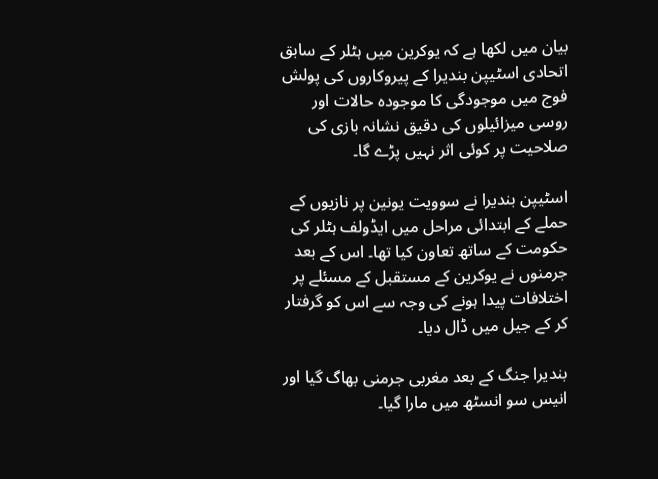بیان میں لکھا ہے کہ یوکرین میں ہٹلر کے سابق اتحادی اسٹیپن بندیرا کے پیروکاروں کی پولش فوج میں موجودگی کا موجودہ حالات اور روسی میزائیلوں کی دقیق نشانہ بازی کی صلاحیت پر کوئی اثر نہیں پڑے گا۔

اسٹیپن بندیرا نے سوویت یونین پر نازیوں کے حملے کے ابتدائی مراحل میں ایڈولف ہٹلر کی حکومت کے ساتھ تعاون کیا تھا۔ اس کے بعد جرمنوں نے یوکرین کے مستقبل کے مسئلے پر اختلافات پیدا ہونے کی وجہ سے اس کو گرفتار کر کے جیل میں ڈال دیا۔

بندیرا جنگ کے بعد مغربی جرمنی بھاگ گیا اور انیس سو انسٹھ میں مارا گیا۔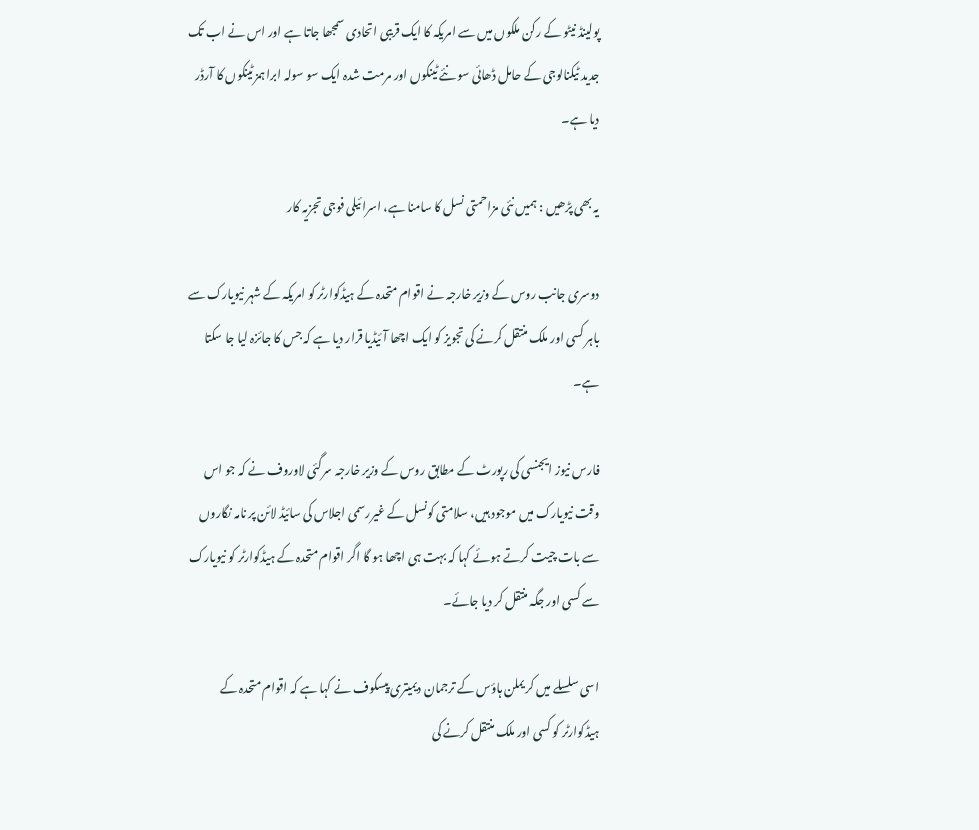پولینڈ نیٹو کے رکن ملکوں میں سے امریکہ کا ایک قریبی اتحادی سمجھا جاتا ہے اور اس نے اب تک جدید ٹیکنالوجی کے حامل ڈھائی سو نئے ٹینکوں اور مرمت شدہ ایک سو سولہ ابراہمز ٹینکوں کا آرڈر دیا ہے۔

یہ بھی پڑھیں : ہمیں نئی مزاحمتی نسل کا سامنا ہے، اسرائیلی فوجی تجزیہ کار

دوسری جانب روس کے وزیر خارجہ نے اقوام متحدہ کے ہیڈکوارٹر کو امریکہ کے شہر نیویارک سے باہر کسی اور ملک منتقل کرنے کی تجویز کو ایک اچھا آئیڈیا قرار دیا ہے کہ جس کا جائزہ لیا جا سکتا ہے۔

فارس نیوز ایجنسی کی رپورٹ کے مطابق روس کے وزیر خارجہ سرگئی لاوروف نے کہ جو اس وقت نیویارک میں موجود ہیں، سلامتی کونسل کے غیررسمی اجلاس کی سائیڈ لائن پر نامہ نگاروں سے بات چیت کرتے ہوئے کہا کہ بہت ہی اچھا ہو گا اگر اقوام متحدہ کے ہیڈکوارٹر کو نیویارک سے کسی اور جگہ منتقل کر دیا جائے۔

اسی سلسلے میں کریملن ہاؤس کے ترجمان دیمیتری پیسکوف نے کہا ہے کہ اقوام متحدہ کے ہیڈکوارٹر کو کسی اور ملک منتقل کرنے کی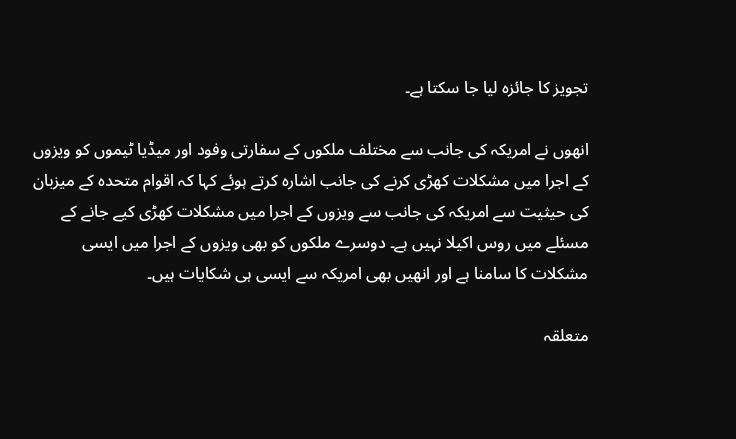تجویز کا جائزہ لیا جا سکتا ہے۔

انھوں نے امریکہ کی جانب سے مختلف ملکوں کے سفارتی وفود اور میڈیا ٹیموں کو ویزوں کے اجرا میں مشکلات کھڑی کرنے کی جانب اشارہ کرتے ہوئے کہا کہ اقوام متحدہ کے میزبان کی حیثیت سے امریکہ کی جانب سے ویزوں کے اجرا میں مشکلات کھڑی کیے جانے کے مسئلے میں روس اکیلا نہیں ہے۔ دوسرے ملکوں کو بھی ویزوں کے اجرا میں ایسی مشکلات کا سامنا ہے اور انھیں بھی امریکہ سے ایسی ہی شکایات ہیں۔

متعلقہ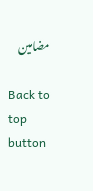مضامین

Back to top button